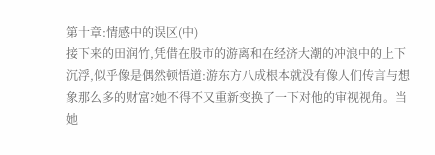第十章:情感中的误区(中)
接下来的田润竹,凭借在股市的游离和在经济大潮的冲浪中的上下沉浮,似乎像是偶然顿悟道:游东方八成根本就没有像人们传言与想象那么多的财富?她不得不又重新变换了一下对他的审视视角。当她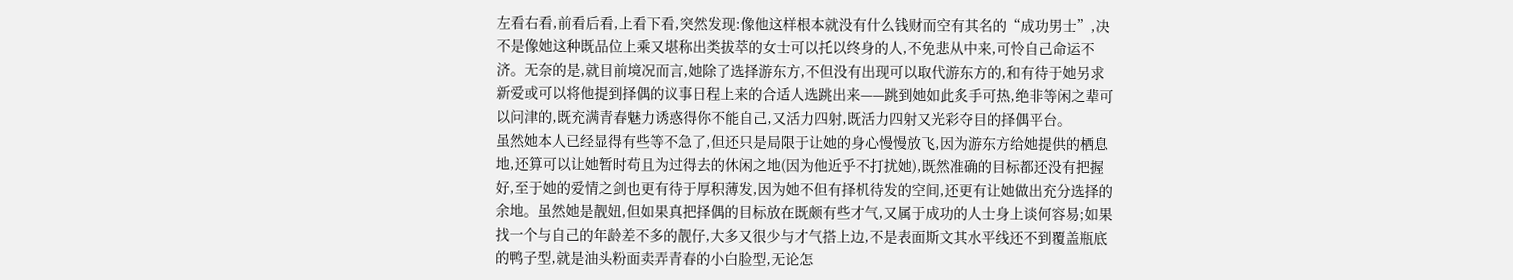左看右看,前看后看,上看下看,突然发现:像他这样根本就没有什么钱财而空有其名的“成功男士”,决不是像她这种既品位上乘又堪称出类拔萃的女士可以托以终身的人,不免悲从中来,可怜自己命运不济。无奈的是,就目前境况而言,她除了选择游东方,不但没有出现可以取代游东方的,和有待于她另求新爱或可以将他提到择偶的议事日程上来的合适人选跳出来——跳到她如此炙手可热,绝非等闲之辈可以问津的,既充满青春魅力诱惑得你不能自己,又活力四射,既活力四射又光彩夺目的择偶平台。
虽然她本人已经显得有些等不急了,但还只是局限于让她的身心慢慢放飞,因为游东方给她提供的栖息地,还算可以让她暂时苟且为过得去的休闲之地(因为他近乎不打扰她),既然准确的目标都还没有把握好,至于她的爱情之剑也更有待于厚积薄发,因为她不但有择机待发的空间,还更有让她做出充分选择的余地。虽然她是靓妞,但如果真把择偶的目标放在既颇有些才气,又属于成功的人士身上谈何容易;如果找一个与自己的年龄差不多的靓仔,大多又很少与才气搭上边,不是表面斯文其水平线还不到覆盖瓶底的鸭子型,就是油头粉面卖弄青春的小白脸型,无论怎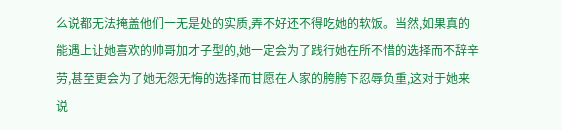么说都无法掩盖他们一无是处的实质,弄不好还不得吃她的软饭。当然,如果真的能遇上让她喜欢的帅哥加才子型的,她一定会为了践行她在所不惜的选择而不辞辛劳,甚至更会为了她无怨无悔的选择而甘愿在人家的胯胯下忍辱负重,这对于她来说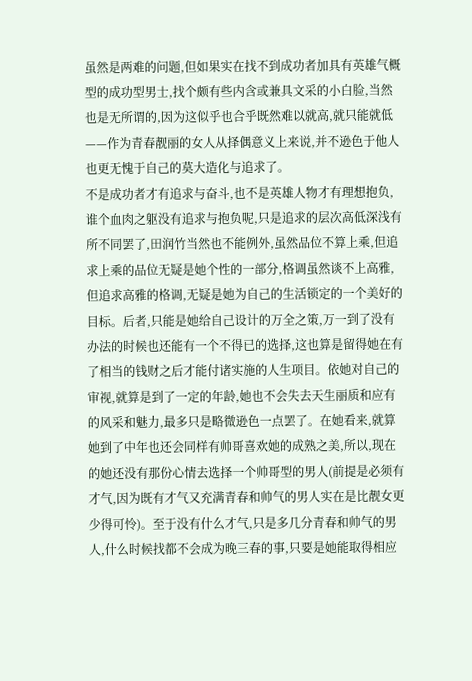虽然是两难的问题,但如果实在找不到成功者加具有英雄气概型的成功型男士,找个颇有些内含或兼具文采的小白脸,当然也是无所谓的,因为这似乎也合乎既然难以就高,就只能就低——作为青春靓丽的女人从择偶意义上来说,并不逊色于他人也更无愧于自己的莫大造化与追求了。
不是成功者才有追求与奋斗,也不是英雄人物才有理想抱负,谁个血肉之躯没有追求与抱负呢,只是追求的层次高低深浅有所不同罢了,田润竹当然也不能例外,虽然品位不算上乘,但追求上乘的品位无疑是她个性的一部分,格调虽然谈不上高雅,但追求高雅的格调,无疑是她为自己的生活锁定的一个美好的目标。后者,只能是她给自己设计的万全之策,万一到了没有办法的时候也还能有一个不得已的选择,这也算是留得她在有了相当的钱财之后才能付诸实施的人生项目。依她对自己的审视,就算是到了一定的年龄,她也不会失去天生丽质和应有的风采和魅力,最多只是略微逊色一点罢了。在她看来,就算她到了中年也还会同样有帅哥喜欢她的成熟之美,所以,现在的她还没有那份心情去选择一个帅哥型的男人(前提是必须有才气,因为既有才气又充满青春和帅气的男人实在是比靓女更少得可怜)。至于没有什么才气,只是多几分青春和帅气的男人,什么时候找都不会成为晚三春的事,只要是她能取得相应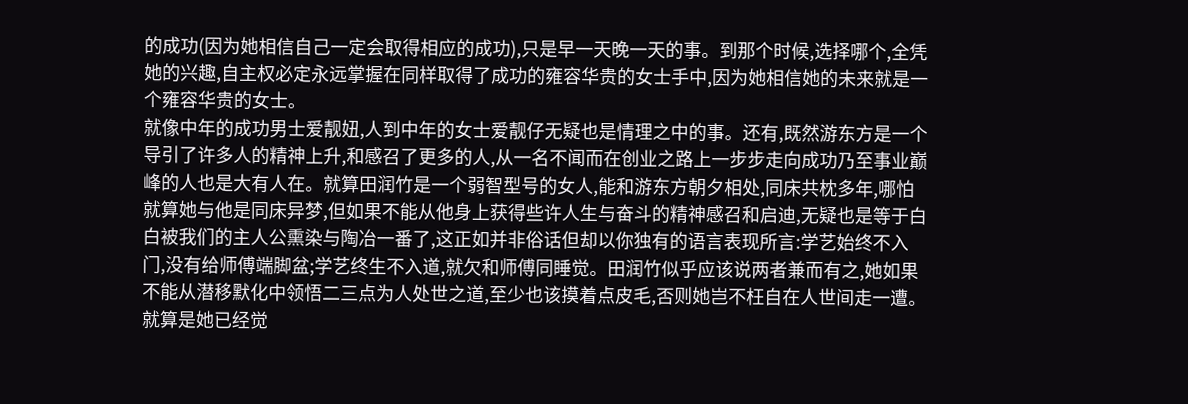的成功(因为她相信自己一定会取得相应的成功),只是早一天晚一天的事。到那个时候,选择哪个,全凭她的兴趣,自主权必定永远掌握在同样取得了成功的雍容华贵的女士手中,因为她相信她的未来就是一个雍容华贵的女士。
就像中年的成功男士爱靓妞,人到中年的女士爱靓仔无疑也是情理之中的事。还有,既然游东方是一个导引了许多人的精神上升,和感召了更多的人,从一名不闻而在创业之路上一步步走向成功乃至事业巅峰的人也是大有人在。就算田润竹是一个弱智型号的女人,能和游东方朝夕相处,同床共枕多年,哪怕就算她与他是同床异梦,但如果不能从他身上获得些许人生与奋斗的精神感召和启迪,无疑也是等于白白被我们的主人公熏染与陶冶一番了,这正如并非俗话但却以你独有的语言表现所言:学艺始终不入门,没有给师傅端脚盆;学艺终生不入道,就欠和师傅同睡觉。田润竹似乎应该说两者兼而有之,她如果不能从潜移默化中领悟二三点为人处世之道,至少也该摸着点皮毛,否则她岂不枉自在人世间走一遭。
就算是她已经觉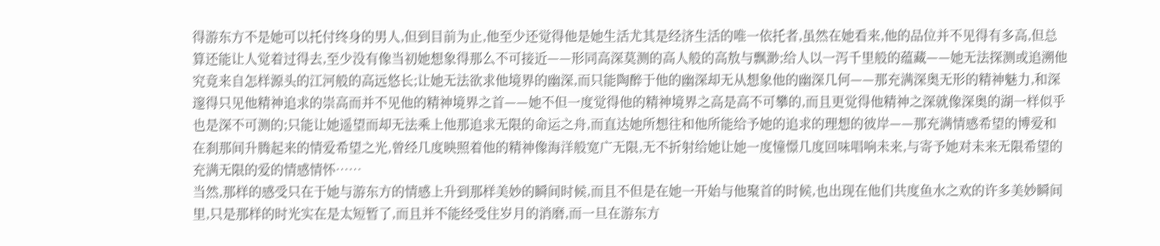得游东方不是她可以托付终身的男人,但到目前为止,他至少还觉得他是她生活尤其是经济生活的唯一依托者,虽然在她看来,他的品位并不见得有多高,但总算还能让人觉着过得去,至少没有像当初她想象得那么不可接近——形同高深莫测的高人般的高敖与飘渺;给人以一泻千里般的蕴藏——她无法探测或追溯他究竟来自怎样源头的江河般的高远悠长;让她无法欲求他境界的幽深,而只能陶醉于他的幽深却无从想象他的幽深几何——那充满深奥无形的精神魅力,和深邃得只见他精神追求的崇高而并不见他的精神境界之首——她不但一度觉得他的精神境界之高是高不可攀的,而且更觉得他精神之深就像深奥的湖一样似乎也是深不可测的;只能让她遥望而却无法乘上他那追求无限的命运之舟,而直达她所想往和他所能给予她的追求的理想的彼岸——那充满情感希望的博爱和在刹那间升腾起来的情爱希望之光,曾经几度映照着他的精神像海洋般宽广无限,无不折射给她让她一度憧憬几度回味唱响未来,与寄予她对未来无限希望的充满无限的爱的情感情怀……
当然,那样的感受只在于她与游东方的情感上升到那样美妙的瞬间时候,而且不但是在她一开始与他聚首的时候,也出现在他们共度鱼水之欢的许多美妙瞬间里,只是那样的时光实在是太短暂了,而且并不能经受住岁月的消磨,而一旦在游东方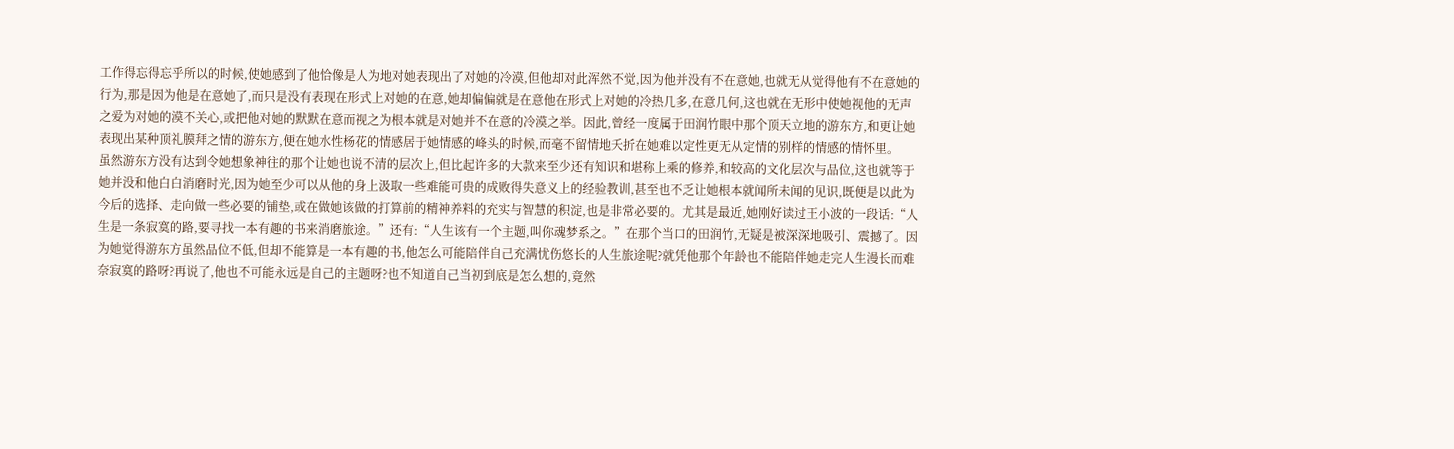工作得忘得忘乎所以的时候,使她感到了他恰像是人为地对她表现出了对她的冷漠,但他却对此浑然不觉,因为他并没有不在意她,也就无从觉得他有不在意她的行为,那是因为他是在意她了,而只是没有表现在形式上对她的在意,她却偏偏就是在意他在形式上对她的冷热几多,在意几何,这也就在无形中使她视他的无声之爱为对她的漠不关心,或把他对她的默默在意而视之为根本就是对她并不在意的冷漠之举。因此,曾经一度属于田润竹眼中那个顶天立地的游东方,和更让她表现出某种顶礼膜拜之情的游东方,便在她水性杨花的情感居于她情感的峰头的时候,而毫不留情地夭折在她难以定性更无从定情的别样的情感的情怀里。
虽然游东方没有达到令她想象神往的那个让她也说不清的层次上,但比起许多的大款来至少还有知识和堪称上乘的修养,和较高的文化层次与品位,这也就等于她并没和他白白消磨时光,因为她至少可以从他的身上汲取一些难能可贵的成败得失意义上的经验教训,甚至也不乏让她根本就闻所未闻的见识,既便是以此为今后的选择、走向做一些必要的铺垫,或在做她该做的打算前的精神养料的充实与智慧的积淀,也是非常必要的。尤其是最近,她刚好读过王小波的一段话:“人生是一条寂寞的路,要寻找一本有趣的书来消磨旅途。”还有:“人生该有一个主题,叫你魂梦系之。”在那个当口的田润竹,无疑是被深深地吸引、震撼了。因为她觉得游东方虽然品位不低,但却不能算是一本有趣的书,他怎么可能陪伴自己充满忧伤悠长的人生旅途呢?就凭他那个年龄也不能陪伴她走完人生漫长而难奈寂寞的路呀?再说了,他也不可能永远是自己的主题呀?也不知道自己当初到底是怎么想的,竟然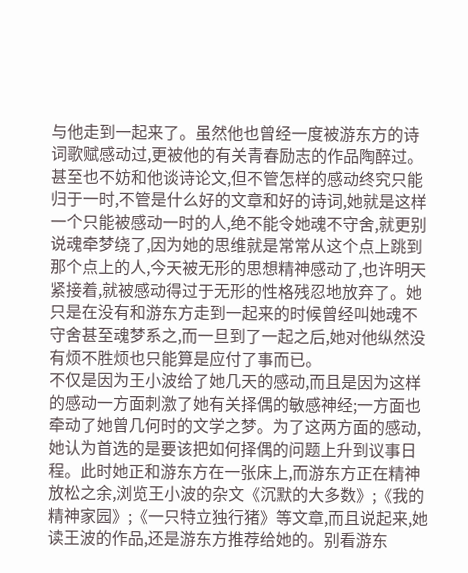与他走到一起来了。虽然他也曾经一度被游东方的诗词歌赋感动过,更被他的有关青春励志的作品陶醉过。甚至也不妨和他谈诗论文,但不管怎样的感动终究只能归于一时,不管是什么好的文章和好的诗词,她就是这样一个只能被感动一时的人,绝不能令她魂不守舍,就更别说魂牵梦绕了,因为她的思维就是常常从这个点上跳到那个点上的人,今天被无形的思想精神感动了,也许明天紧接着,就被感动得过于无形的性格残忍地放弃了。她只是在没有和游东方走到一起来的时候曾经叫她魂不守舍甚至魂梦系之,而一旦到了一起之后,她对他纵然没有烦不胜烦也只能算是应付了事而已。
不仅是因为王小波给了她几天的感动,而且是因为这样的感动一方面刺激了她有关择偶的敏感神经;一方面也牵动了她曾几何时的文学之梦。为了这两方面的感动,她认为首选的是要该把如何择偶的问题上升到议事日程。此时她正和游东方在一张床上,而游东方正在精神放松之余,浏览王小波的杂文《沉默的大多数》;《我的精神家园》;《一只特立独行猪》等文章,而且说起来,她读王波的作品,还是游东方推荐给她的。别看游东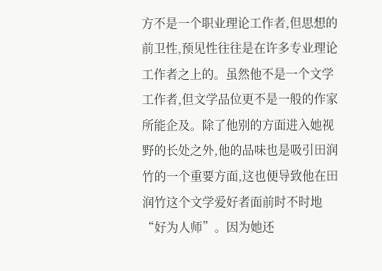方不是一个职业理论工作者,但思想的前卫性,预见性往往是在许多专业理论工作者之上的。虽然他不是一个文学工作者,但文学品位更不是一般的作家所能企及。除了他别的方面进入她视野的长处之外,他的品味也是吸引田润竹的一个重要方面,这也便导致他在田润竹这个文学爱好者面前时不时地“好为人师”。因为她还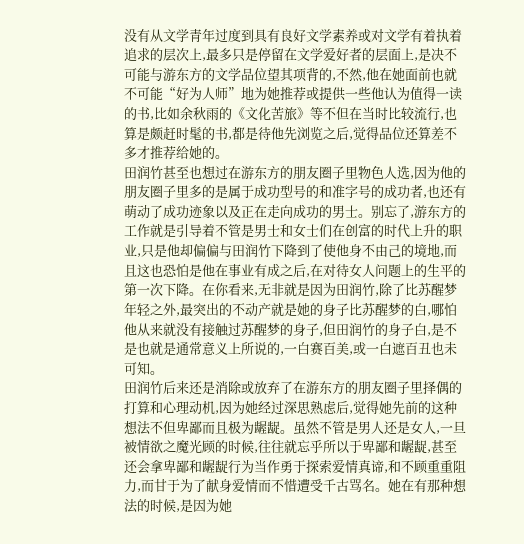没有从文学青年过度到具有良好文学素养或对文学有着执着追求的层次上,最多只是停留在文学爱好者的层面上,是决不可能与游东方的文学品位望其项背的,不然,他在她面前也就不可能“好为人师”地为她推荐或提供一些他认为值得一读的书,比如余秋雨的《文化苦旅》等不但在当时比较流行,也算是颇赶时髦的书,都是待他先浏览之后,觉得品位还算差不多才推荐给她的。
田润竹甚至也想过在游东方的朋友圈子里物色人选,因为他的朋友圈子里多的是属于成功型号的和准字号的成功者,也还有萌动了成功迹象以及正在走向成功的男士。别忘了,游东方的工作就是引导着不管是男士和女士们在创富的时代上升的职业,只是他却偏偏与田润竹下降到了使他身不由己的境地,而且这也恐怕是他在事业有成之后,在对待女人问题上的生平的第一次下降。在你看来,无非就是因为田润竹,除了比苏醒梦年轻之外,最突出的不动产就是她的身子比苏醒梦的白,哪怕他从来就没有接触过苏醒梦的身子,但田润竹的身子白,是不是也就是通常意义上所说的,一白赛百美,或一白遮百丑也未可知。
田润竹后来还是消除或放弃了在游东方的朋友圈子里择偶的打算和心理动机,因为她经过深思熟虑后,觉得她先前的这种想法不但卑鄙而且极为龌龊。虽然不管是男人还是女人,一旦被情欲之魔光顾的时候,往往就忘乎所以于卑鄙和龌龊,甚至还会拿卑鄙和龌龊行为当作勇于探索爱情真谛,和不顾重重阻力,而甘于为了献身爱情而不惜遭受千古骂名。她在有那种想法的时候,是因为她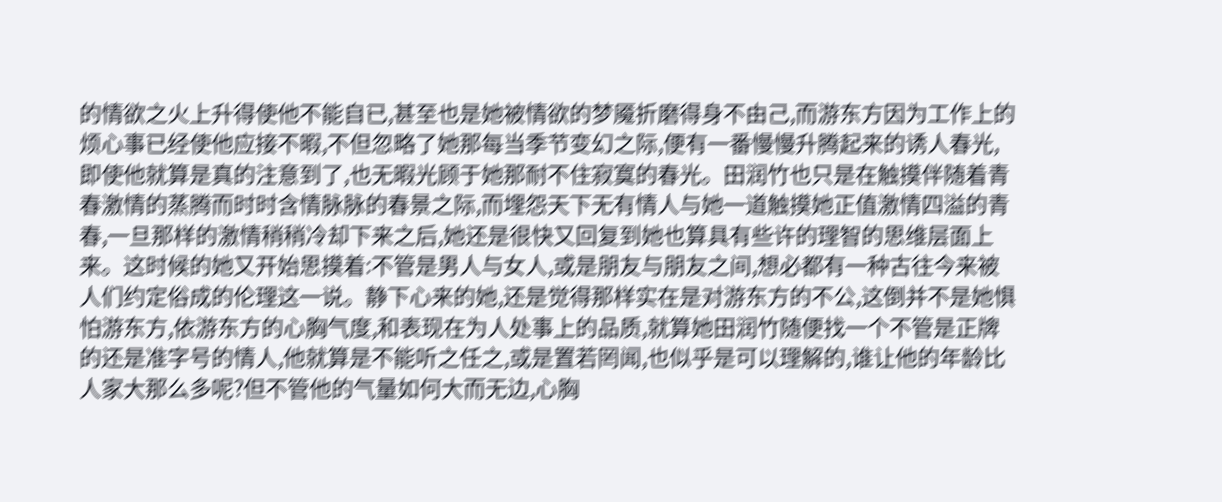的情欲之火上升得使他不能自已,甚至也是她被情欲的梦魇折磨得身不由己,而游东方因为工作上的烦心事已经使他应接不暇,不但忽略了她那每当季节变幻之际,便有一番慢慢升腾起来的诱人春光,即使他就算是真的注意到了,也无暇光顾于她那耐不住寂寞的春光。田润竹也只是在触摸伴随着青春激情的蒸腾而时时含情脉脉的春景之际,而埋怨天下无有情人与她一道触摸她正值激情四溢的青春,一旦那样的激情稍稍冷却下来之后,她还是很快又回复到她也算具有些许的理智的思维层面上来。这时候的她又开始思摸着:不管是男人与女人,或是朋友与朋友之间,想必都有一种古往今来被人们约定俗成的伦理这一说。静下心来的她,还是觉得那样实在是对游东方的不公,这倒并不是她惧怕游东方,依游东方的心胸气度,和表现在为人处事上的品质,就算她田润竹随便找一个不管是正牌的还是准字号的情人,他就算是不能听之任之,或是置若罔闻,也似乎是可以理解的,谁让他的年龄比人家大那么多呢?但不管他的气量如何大而无边,心胸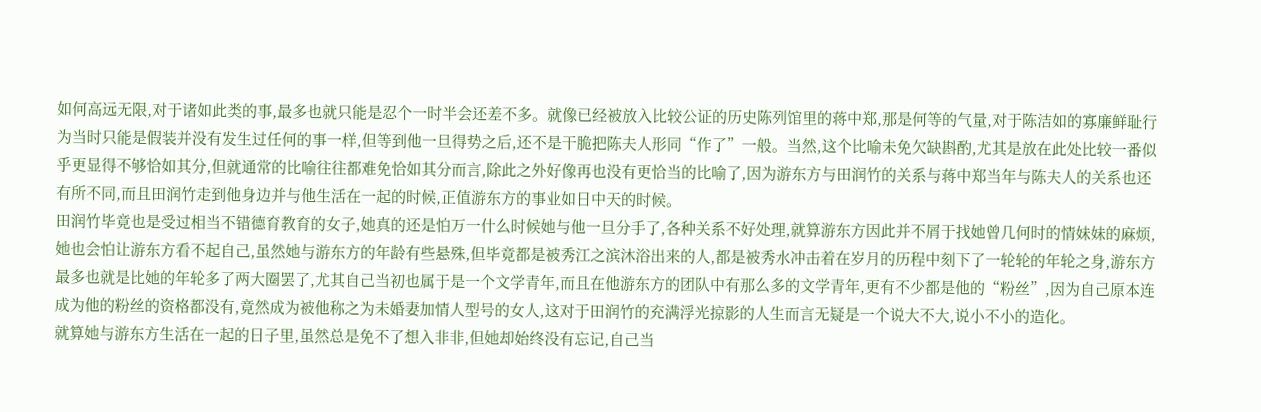如何高远无限,对于诸如此类的事,最多也就只能是忍个一时半会还差不多。就像已经被放入比较公证的历史陈列馆里的蒋中郑,那是何等的气量,对于陈洁如的寡廉鲜耻行为当时只能是假装并没有发生过任何的事一样,但等到他一旦得势之后,还不是干脆把陈夫人形同“作了”一般。当然,这个比喻未免欠缺斟酌,尤其是放在此处比较一番似乎更显得不够恰如其分,但就通常的比喻往往都难免恰如其分而言,除此之外好像再也没有更恰当的比喻了,因为游东方与田润竹的关系与蒋中郑当年与陈夫人的关系也还有所不同,而且田润竹走到他身边并与他生活在一起的时候,正值游东方的事业如日中天的时候。
田润竹毕竟也是受过相当不错德育教育的女子,她真的还是怕万一什么时候她与他一旦分手了,各种关系不好处理,就算游东方因此并不屑于找她曾几何时的情妹妹的麻烦,她也会怕让游东方看不起自己,虽然她与游东方的年龄有些悬殊,但毕竟都是被秀江之滨沐浴出来的人,都是被秀水冲击着在岁月的历程中刻下了一轮轮的年轮之身,游东方最多也就是比她的年轮多了两大圈罢了,尤其自己当初也属于是一个文学青年,而且在他游东方的团队中有那么多的文学青年,更有不少都是他的“粉丝”,因为自己原本连成为他的粉丝的资格都没有,竟然成为被他称之为未婚妻加情人型号的女人,这对于田润竹的充满浮光掠影的人生而言无疑是一个说大不大,说小不小的造化。
就算她与游东方生活在一起的日子里,虽然总是免不了想入非非,但她却始终没有忘记,自己当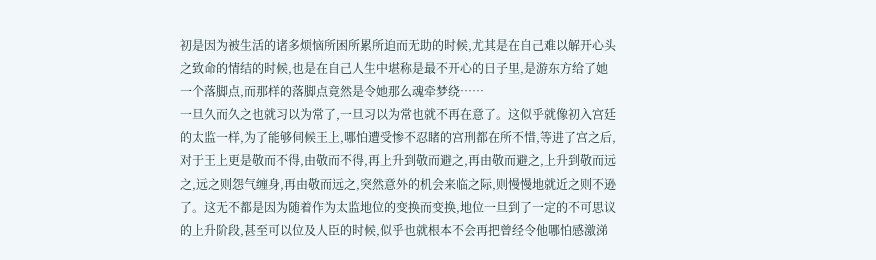初是因为被生活的诸多烦恼所困所累所迫而无助的时候,尤其是在自己难以解开心头之致命的情结的时候,也是在自己人生中堪称是最不开心的日子里,是游东方给了她一个落脚点,而那样的落脚点竟然是令她那么魂牵梦绕……
一旦久而久之也就习以为常了,一旦习以为常也就不再在意了。这似乎就像初入宫廷的太监一样,为了能够伺候王上,哪怕遭受惨不忍睹的宫刑都在所不惜,等进了宫之后,对于王上更是敬而不得,由敬而不得,再上升到敬而避之,再由敬而避之,上升到敬而远之,远之则怨气缠身,再由敬而远之,突然意外的机会来临之际,则慢慢地就近之则不逊了。这无不都是因为随着作为太监地位的变换而变换,地位一旦到了一定的不可思议的上升阶段,甚至可以位及人臣的时候,似乎也就根本不会再把曾经令他哪怕感激涕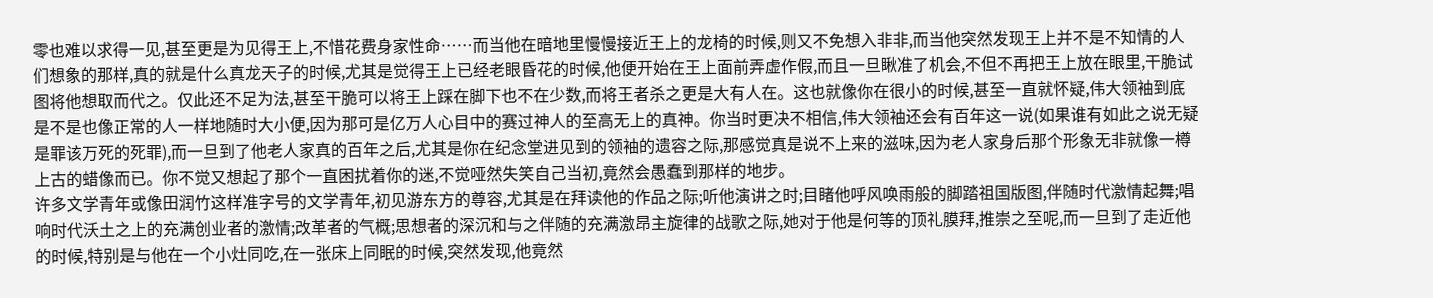零也难以求得一见,甚至更是为见得王上,不惜花费身家性命……而当他在暗地里慢慢接近王上的龙椅的时候,则又不免想入非非,而当他突然发现王上并不是不知情的人们想象的那样,真的就是什么真龙天子的时候,尤其是觉得王上已经老眼昏花的时候,他便开始在王上面前弄虚作假,而且一旦瞅准了机会,不但不再把王上放在眼里,干脆试图将他想取而代之。仅此还不足为法,甚至干脆可以将王上踩在脚下也不在少数,而将王者杀之更是大有人在。这也就像你在很小的时候,甚至一直就怀疑,伟大领袖到底是不是也像正常的人一样地随时大小便,因为那可是亿万人心目中的赛过神人的至高无上的真神。你当时更决不相信,伟大领袖还会有百年这一说(如果谁有如此之说无疑是罪该万死的死罪),而一旦到了他老人家真的百年之后,尤其是你在纪念堂进见到的领袖的遗容之际,那感觉真是说不上来的滋味,因为老人家身后那个形象无非就像一樽上古的蜡像而已。你不觉又想起了那个一直困扰着你的迷,不觉哑然失笑自己当初,竟然会愚蠢到那样的地步。
许多文学青年或像田润竹这样准字号的文学青年,初见游东方的尊容,尤其是在拜读他的作品之际;听他演讲之时;目睹他呼风唤雨般的脚踏祖国版图,伴随时代激情起舞;唱响时代沃土之上的充满创业者的激情;改革者的气概;思想者的深沉和与之伴随的充满激昂主旋律的战歌之际,她对于他是何等的顶礼膜拜,推崇之至呢,而一旦到了走近他的时候,特别是与他在一个小灶同吃,在一张床上同眠的时候,突然发现,他竟然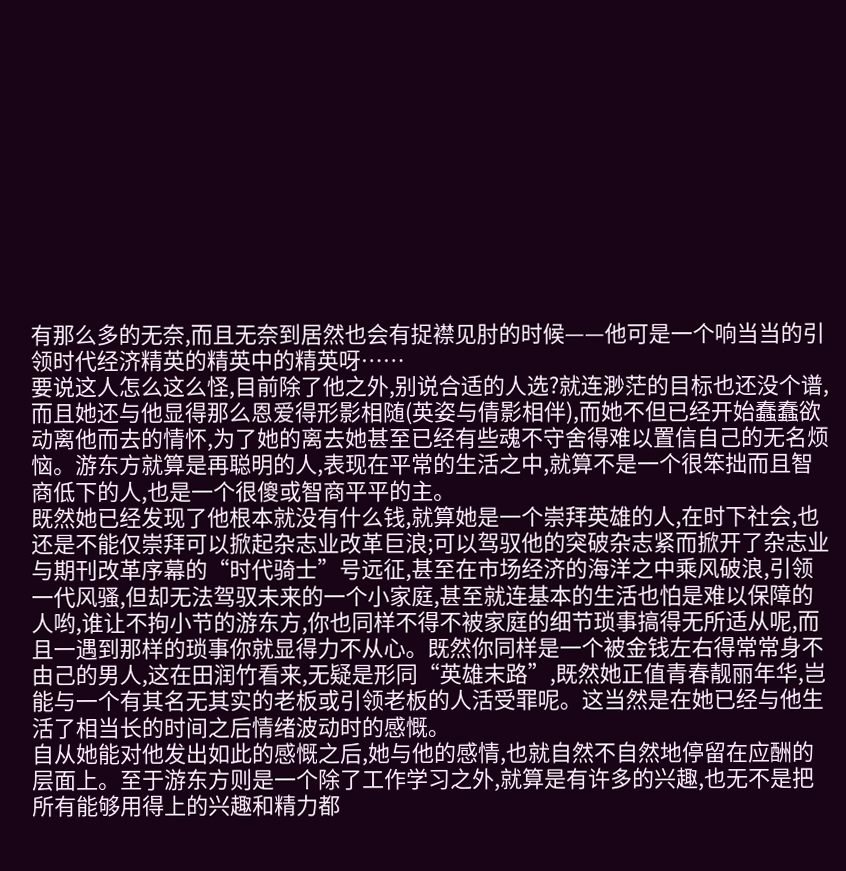有那么多的无奈,而且无奈到居然也会有捉襟见肘的时候——他可是一个响当当的引领时代经济精英的精英中的精英呀……
要说这人怎么这么怪,目前除了他之外,别说合适的人选?就连渺茫的目标也还没个谱,而且她还与他显得那么恩爱得形影相随(英姿与倩影相伴),而她不但已经开始蠢蠢欲动离他而去的情怀,为了她的离去她甚至已经有些魂不守舍得难以置信自己的无名烦恼。游东方就算是再聪明的人,表现在平常的生活之中,就算不是一个很笨拙而且智商低下的人,也是一个很傻或智商平平的主。
既然她已经发现了他根本就没有什么钱,就算她是一个崇拜英雄的人,在时下社会,也还是不能仅崇拜可以掀起杂志业改革巨浪;可以驾驭他的突破杂志紧而掀开了杂志业与期刊改革序幕的“时代骑士”号远征,甚至在市场经济的海洋之中乘风破浪,引领一代风骚,但却无法驾驭未来的一个小家庭,甚至就连基本的生活也怕是难以保障的人哟,谁让不拘小节的游东方,你也同样不得不被家庭的细节琐事搞得无所适从呢,而且一遇到那样的琐事你就显得力不从心。既然你同样是一个被金钱左右得常常身不由己的男人,这在田润竹看来,无疑是形同“英雄末路”,既然她正值青春靓丽年华,岂能与一个有其名无其实的老板或引领老板的人活受罪呢。这当然是在她已经与他生活了相当长的时间之后情绪波动时的感慨。
自从她能对他发出如此的感慨之后,她与他的感情,也就自然不自然地停留在应酬的层面上。至于游东方则是一个除了工作学习之外,就算是有许多的兴趣,也无不是把所有能够用得上的兴趣和精力都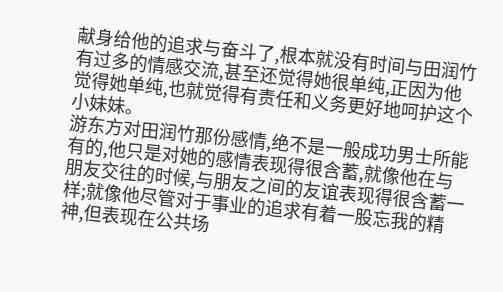献身给他的追求与奋斗了,根本就没有时间与田润竹有过多的情感交流,甚至还觉得她很单纯,正因为他觉得她单纯,也就觉得有责任和义务更好地呵护这个小妹妹。
游东方对田润竹那份感情,绝不是一般成功男士所能有的,他只是对她的感情表现得很含蓄,就像他在与朋友交往的时候,与朋友之间的友谊表现得很含蓄一样;就像他尽管对于事业的追求有着一股忘我的精神,但表现在公共场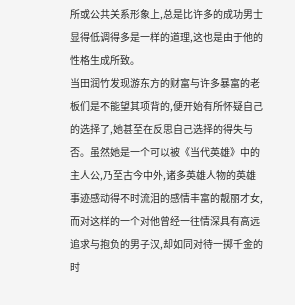所或公共关系形象上,总是比许多的成功男士显得低调得多是一样的道理,这也是由于他的性格生成所致。
当田润竹发现游东方的财富与许多暴富的老板们是不能望其项背的,便开始有所怀疑自己的选择了,她甚至在反思自己选择的得失与否。虽然她是一个可以被《当代英雄》中的主人公,乃至古今中外,诸多英雄人物的英雄事迹感动得不时流泪的感情丰富的靓丽才女,而对这样的一个对他曾经一往情深具有高远追求与抱负的男子汉,却如同对待一掷千金的时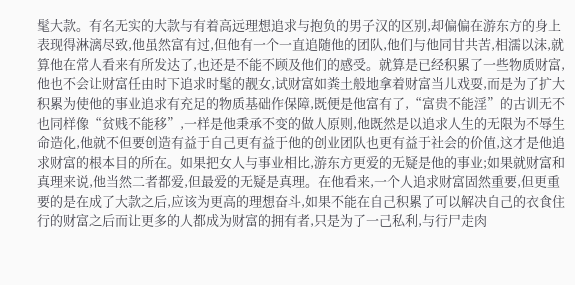髦大款。有名无实的大款与有着高远理想追求与抱负的男子汉的区别,却偏偏在游东方的身上表现得淋漓尽致,他虽然富有过,但他有一个一直追随他的团队,他们与他同甘共苦,相濡以沫,就算他在常人看来有所发达了,也还是不能不顾及他们的感受。就算是已经积累了一些物质财富,他也不会让财富任由时下追求时髦的靓女,试财富如粪土般地拿着财富当儿戏耍,而是为了扩大积累为使他的事业追求有充足的物质基础作保障,既便是他富有了,“富贵不能淫”的古训无不也同样像“贫贱不能移”,一样是他秉承不变的做人原则,他既然是以追求人生的无限为不辱生命造化,他就不但要创造有益于自己更有益于他的创业团队也更有益于社会的价值,这才是他追求财富的根本目的所在。如果把女人与事业相比,游东方更爱的无疑是他的事业;如果就财富和真理来说,他当然二者都爱,但最爱的无疑是真理。在他看来,一个人追求财富固然重要,但更重要的是在成了大款之后,应该为更高的理想奋斗,如果不能在自己积累了可以解决自己的衣食住行的财富之后而让更多的人都成为财富的拥有者,只是为了一己私利,与行尸走肉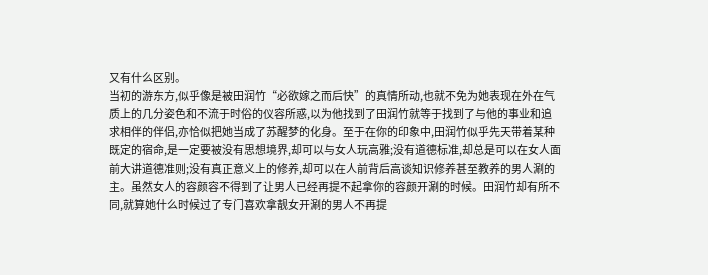又有什么区别。
当初的游东方,似乎像是被田润竹“必欲嫁之而后快”的真情所动,也就不免为她表现在外在气质上的几分姿色和不流于时俗的仪容所惑,以为他找到了田润竹就等于找到了与他的事业和追求相伴的伴侣,亦恰似把她当成了苏醒梦的化身。至于在你的印象中,田润竹似乎先天带着某种既定的宿命,是一定要被没有思想境界,却可以与女人玩高雅;没有道德标准,却总是可以在女人面前大讲道德准则;没有真正意义上的修养,却可以在人前背后高谈知识修养甚至教养的男人涮的主。虽然女人的容颜容不得到了让男人已经再提不起拿你的容颜开涮的时候。田润竹却有所不同,就算她什么时候过了专门喜欢拿靓女开涮的男人不再提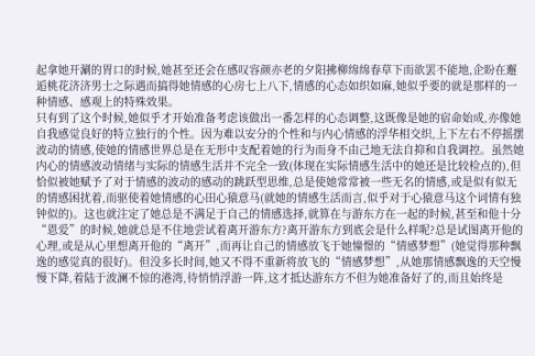起拿她开涮的胃口的时候,她甚至还会在感叹容颜亦老的夕阳拂柳绵绵春草下而欲罢不能地,企盼在邂逅桃花济济男士之际遇而搞得她情感的心房七上八下,情感的心态如织如麻,她似乎要的就是那样的一种情感、感观上的特殊效果。
只有到了这个时候,她似乎才开始准备考虑该做出一番怎样的心态调整,这既像是她的宿命始成,亦像她自我感觉良好的特立独行的个性。因为难以安分的个性和与内心情感的浮华相交织,上下左右不停摇摆波动的情感,使她的情感世界总是在无形中支配着她的行为而身不由己地无法自抑和自我调控。虽然她内心的情感波动情绪与实际的情感生活并不完全一致(体现在实际情感生活中的她还是比较检点的),但恰似被她赋予了对于情感的波动的感动的跳跃型思维,总是使她常常被一些无名的情感,或是似有似无的情感困扰着,而驱使着她情感的心田心猿意马(就她的情感生活而言,似乎对于心猿意马这个词情有独钟似的)。这也就注定了她总是不满足于自己的情感选择,就算在与游东方在一起的时候,甚至和他十分“恩爱”的时候,她就总是不住地尝试着离开游东方?离开游东方到底会是什么样呢?总是试图离开他的心理,或是从心里想离开他的“离开”,而再让自己的情感放飞于她憧憬的“情感梦想”(她觉得那种飘逸的感觉真的很好)。但没多长时间,她又不得不重新将放飞的“情感梦想”,从她那情感飘逸的天空慢慢下降,着陆于波澜不惊的港湾,待悄悄浮游一阵,这才抵达游东方不但为她准备好了的,而且始终是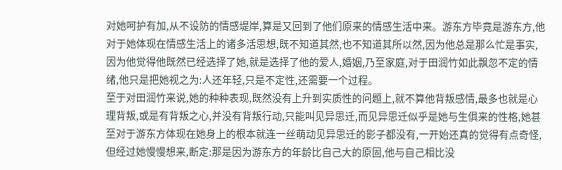对她呵护有加,从不设防的情感堤岸,算是又回到了他们原来的情感生活中来。游东方毕竟是游东方,他对于她体现在情感生活上的诸多活思想,既不知道其然,也不知道其所以然,因为他总是那么忙是事实,因为他觉得他既然已经选择了她,就是选择了他的爱人,婚姻,乃至家庭,对于田润竹如此飘忽不定的情绪,他只是把她视之为:人还年轻,只是不定性,还需要一个过程。
至于对田润竹来说,她的种种表现,既然没有上升到实质性的问题上,就不算他背叛感情,最多也就是心理背叛,或是有背叛之心,并没有背叛行动,只能叫见异思迁,而见异思迁似乎是她与生俱来的性格,她甚至对于游东方体现在她身上的根本就连一丝萌动见异思迁的影子都没有,一开始还真的觉得有点奇怪,但经过她慢慢想来,断定:那是因为游东方的年龄比自己大的原固,他与自己相比没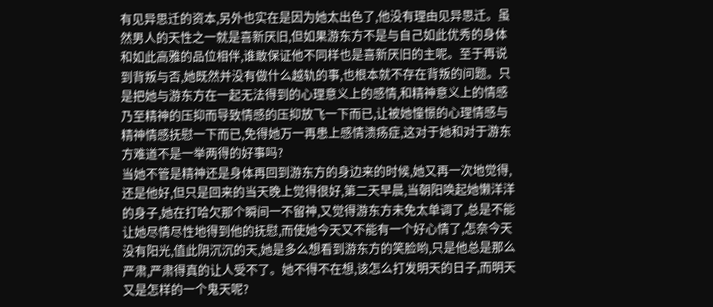有见异思迁的资本,另外也实在是因为她太出色了,他没有理由见异思迁。虽然男人的天性之一就是喜新厌旧,但如果游东方不是与自己如此优秀的身体和如此高雅的品位相伴,谁敢保证他不同样也是喜新厌旧的主呢。至于再说到背叛与否,她既然并没有做什么越轨的事,也根本就不存在背叛的问题。只是把她与游东方在一起无法得到的心理意义上的感情,和精神意义上的情感乃至精神的压抑而导致情感的压抑放飞一下而已,让被她憧憬的心理情感与精神情感抚慰一下而已,免得她万一再患上感情溃疡症,这对于她和对于游东方难道不是一举两得的好事吗?
当她不管是精神还是身体再回到游东方的身边来的时候,她又再一次地觉得,还是他好,但只是回来的当天晚上觉得很好,第二天早晨,当朝阳唤起她懒洋洋的身子,她在打哈欠那个瞬间一不留神,又觉得游东方未免太单调了,总是不能让她尽情尽性地得到他的抚慰,而使她今天又不能有一个好心情了,怎奈今天没有阳光,值此阴沉沉的天,她是多么想看到游东方的笑脸哟,只是他总是那么严肃,严肃得真的让人受不了。她不得不在想,该怎么打发明天的日子,而明天又是怎样的一个鬼天呢?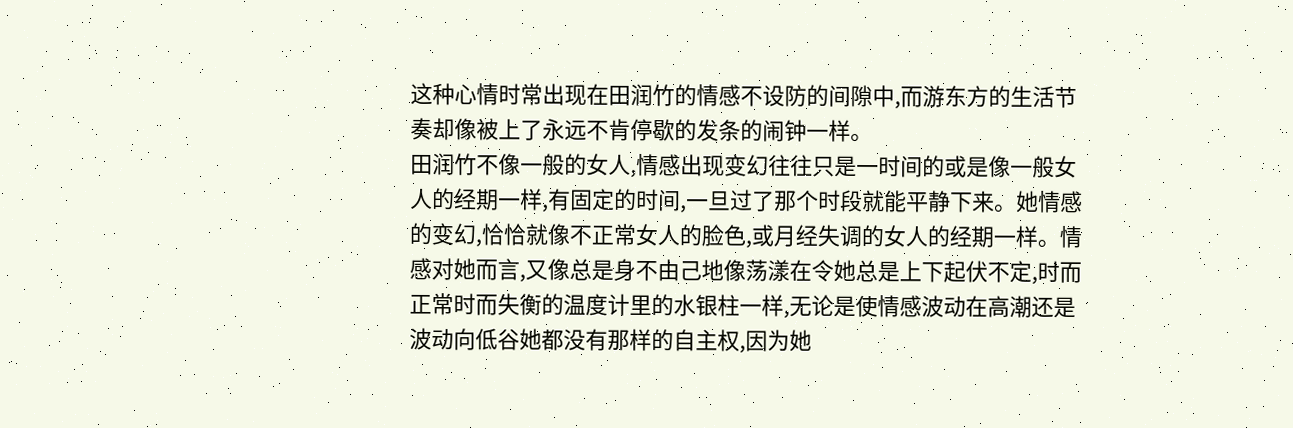这种心情时常出现在田润竹的情感不设防的间隙中,而游东方的生活节奏却像被上了永远不肯停歇的发条的闹钟一样。
田润竹不像一般的女人,情感出现变幻往往只是一时间的或是像一般女人的经期一样,有固定的时间,一旦过了那个时段就能平静下来。她情感的变幻,恰恰就像不正常女人的脸色,或月经失调的女人的经期一样。情感对她而言,又像总是身不由己地像荡漾在令她总是上下起伏不定,时而正常时而失衡的温度计里的水银柱一样,无论是使情感波动在高潮还是波动向低谷她都没有那样的自主权,因为她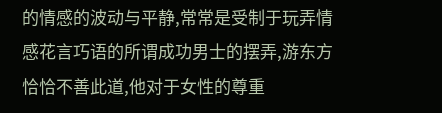的情感的波动与平静,常常是受制于玩弄情感花言巧语的所谓成功男士的摆弄,游东方恰恰不善此道,他对于女性的尊重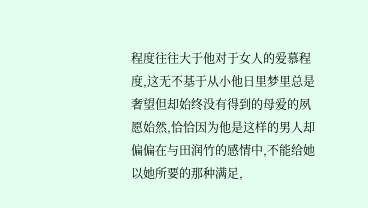程度往往大于他对于女人的爱慕程度,这无不基于从小他日里梦里总是奢望但却始终没有得到的母爱的夙愿始然,恰恰因为他是这样的男人却偏偏在与田润竹的感情中,不能给她以她所要的那种满足,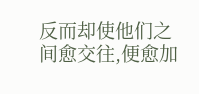反而却使他们之间愈交往,便愈加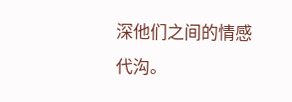深他们之间的情感代沟。